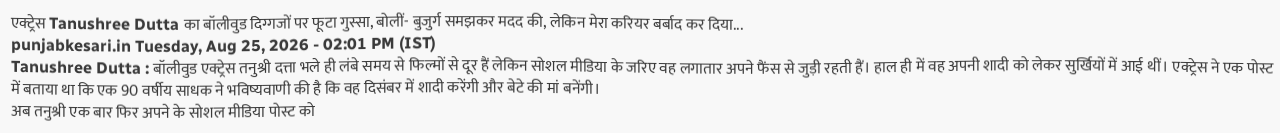एक्ट्रेस Tanushree Dutta का बॉलीवुड दिग्गजों पर फूटा गुस्सा, बोलीं- बुजुर्ग समझकर मदद की, लेकिन मेरा करियर बर्बाद कर दिया...
punjabkesari.in Tuesday, Aug 25, 2026 - 02:01 PM (IST)
Tanushree Dutta : बॉलीवुड एक्ट्रेस तनुश्री दत्ता भले ही लंबे समय से फिल्मों से दूर हैं लेकिन सोशल मीडिया के जरिए वह लगातार अपने फैंस से जुड़ी रहती हैं। हाल ही में वह अपनी शादी को लेकर सुर्खियों में आई थीं। एक्ट्रेस ने एक पोस्ट में बताया था कि एक 90 वर्षीय साधक ने भविष्यवाणी की है कि वह दिसंबर में शादी करेंगी और बेटे की मां बनेंगी।
अब तनुश्री एक बार फिर अपने के सोशल मीडिया पोस्ट को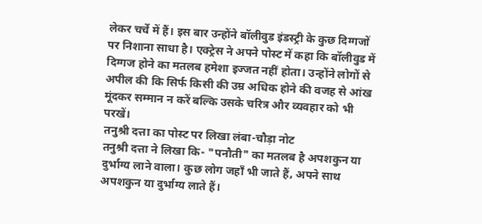लेकर चर्चे में हैं। इस बार उन्होंने बॉलीवुड इंडस्ट्री के कुछ दिग्गजों पर निशाना साधा है। एक्ट्रेस ने अपने पोस्ट में कहा कि बॉलीवुड में दिग्गज होने का मतलब हमेशा इज्जत नहीं होता। उन्होंने लोगों से अपील की कि सिर्फ किसी की उम्र अधिक होने की वजह से आंख मूंदकर सम्मान न करें बल्कि उसके चरित्र और व्यवहार को भी परखें।
तनुश्री दत्ता का पोस्ट पर लिखा लंबा-चौड़ा नोट
तनुश्री दत्ता ने लिखा कि- "पनौती" का मतलब है अपशकुन या दुर्भाग्य लाने वाला। कुछ लोग जहाँ भी जाते हैं, अपने साथ अपशकुन या दुर्भाग्य लाते हैं।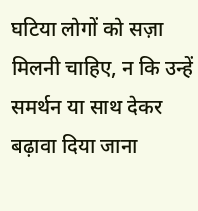घटिया लोगों को सज़ा मिलनी चाहिए, न कि उन्हें समर्थन या साथ देकर बढ़ावा दिया जाना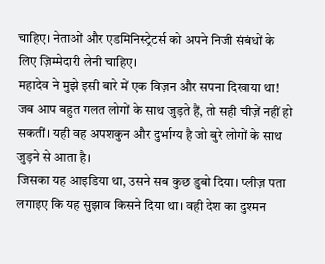चाहिए। नेताओं और एडमिनिस्ट्रेटर्स को अपने निजी संबंधों के लिए ज़िम्मेदारी लेनी चाहिए।
महादेव ने मुझे इसी बारे में एक विज़न और सपना दिखाया था! जब आप बहुत गलत लोगों के साथ जुड़ते हैं, तो सही चीज़ें नहीं हो सकतीं। यही वह अपशकुन और दुर्भाग्य है जो बुरे लोगों के साथ जुड़ने से आता है।
जिसका यह आइडिया था, उसने सब कुछ डुबो दिया। प्लीज़ पता लगाइए कि यह सुझाव किसने दिया था। वही देश का दुश्मन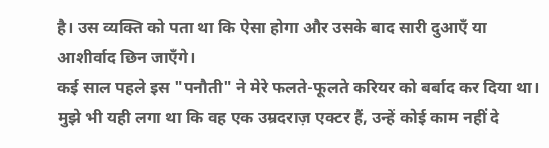है। उस व्यक्ति को पता था कि ऐसा होगा और उसके बाद सारी दुआएँ या आशीर्वाद छिन जाएँगे।
कई साल पहले इस "पनौती" ने मेरे फलते-फूलते करियर को बर्बाद कर दिया था। मुझे भी यही लगा था कि वह एक उम्रदराज़ एक्टर हैं, उन्हें कोई काम नहीं दे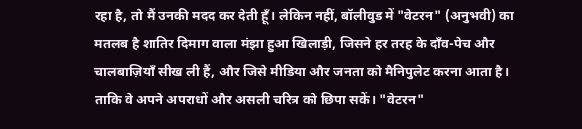रहा है, तो मैं उनकी मदद कर देती हूँ। लेकिन नहीं, बॉलीवुड में "वेटरन" (अनुभवी) का मतलब है शातिर दिमाग वाला मंझा हुआ खिलाड़ी, जिसने हर तरह के दाँव-पेच और चालबाज़ियाँ सीख ली हैं, और जिसे मीडिया और जनता को मैनिपुलेट करना आता है। ताकि वे अपने अपराधों और असली चरित्र को छिपा सकें। "वेटरन"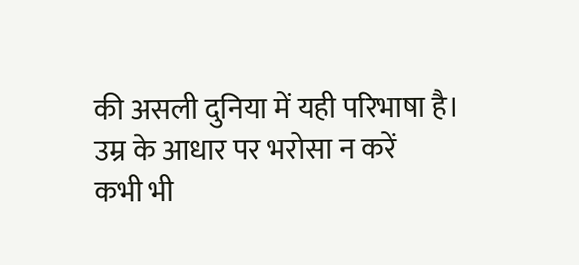की असली दुनिया में यही परिभाषा है।
उम्र के आधार पर भरोसा न करें
कभी भी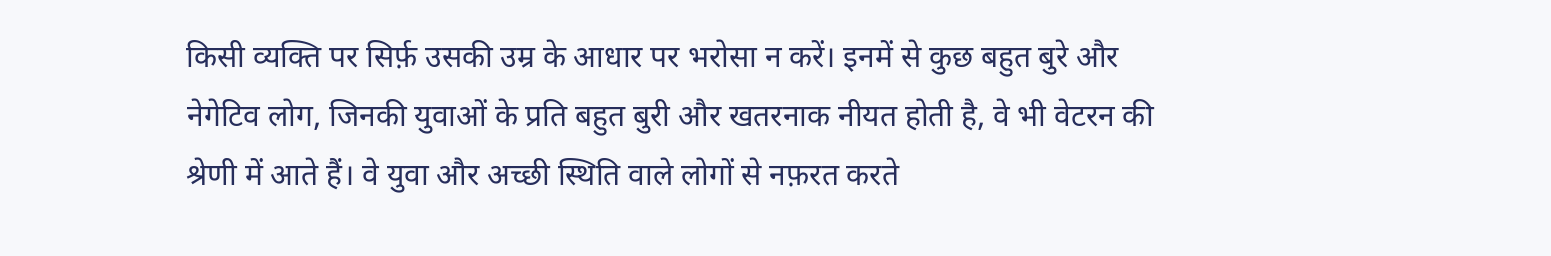किसी व्यक्ति पर सिर्फ़ उसकी उम्र के आधार पर भरोसा न करें। इनमें से कुछ बहुत बुरे और नेगेटिव लोग, जिनकी युवाओं के प्रति बहुत बुरी और खतरनाक नीयत होती है, वे भी वेटरन की श्रेणी में आते हैं। वे युवा और अच्छी स्थिति वाले लोगों से नफ़रत करते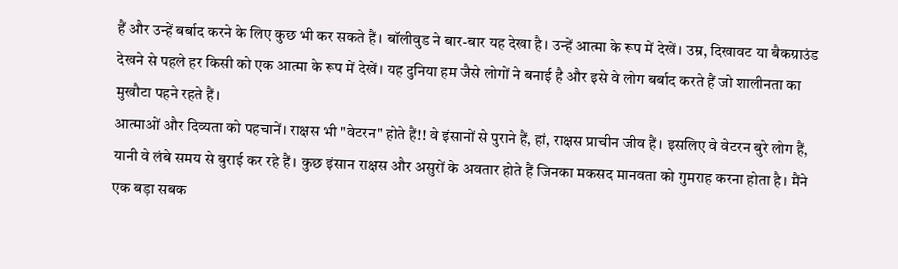हैं और उन्हें बर्बाद करने के लिए कुछ भी कर सकते हैं। बॉलीवुड ने बार-बार यह देखा है। उन्हें आत्मा के रूप में देखें। उम्र, दिखावट या बैकग्राउंड देखने से पहले हर किसी को एक आत्मा के रूप में देखें। यह दुनिया हम जैसे लोगों ने बनाई है और इसे वे लोग बर्बाद करते हैं जो शालीनता का मुखौटा पहने रहते हैं।
आत्माओं और दिव्यता को पहचानें। राक्षस भी "वेटरन" होते हैं!! वे इंसानों से पुराने हैं, हां, राक्षस प्राचीन जीव हैं। इसलिए वे वेटरन बुरे लोग हैं, यानी वे लंबे समय से बुराई कर रहे हैं। कुछ इंसान राक्षस और असुरों के अवतार होते हैं जिनका मकसद मानवता को गुमराह करना होता है। मैंने एक बड़ा सबक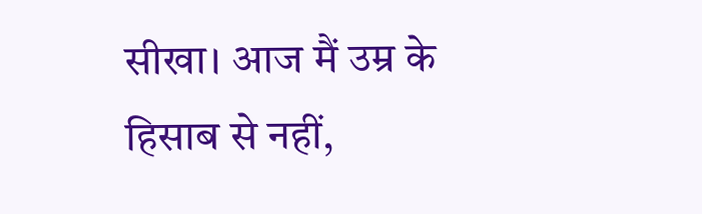सीखा। आज मैं उम्र के हिसाब से नहीं,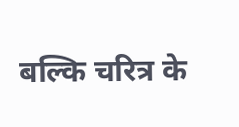बल्कि चरित्र के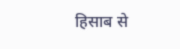हिसाब से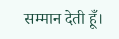सम्मान देती हूँ।